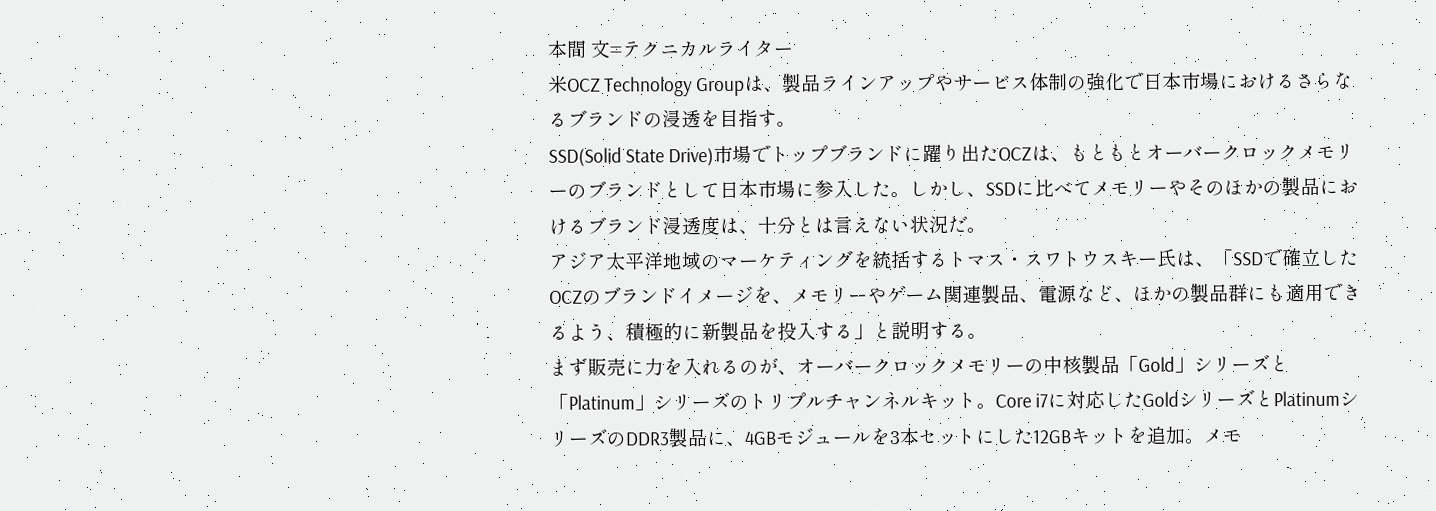本間 文=テクニカルライター
米OCZ Technology Groupは、製品ラインアップやサービス体制の強化で日本市場におけるさらなるブランドの浸透を目指す。
SSD(Solid State Drive)市場でトップブランドに躍り出たOCZは、もともとオーバークロックメモリーのブランドとして日本市場に参入した。しかし、SSDに比べてメモリーやそのほかの製品におけるブランド浸透度は、十分とは言えない状況だ。
アジア太平洋地域のマーケティングを統括するトマス・スワトウスキー氏は、「SSDで確立したOCZのブランドイメージを、メモリーやゲーム関連製品、電源など、ほかの製品群にも適用できるよう、積極的に新製品を投入する」と説明する。
まず販売に力を入れるのが、オーバークロックメモリーの中核製品「Gold」シリーズと「Platinum」シリーズのトリプルチャンネルキット。Core i7に対応したGoldシリーズとPlatinumシリーズのDDR3製品に、4GBモジュールを3本セットにした12GBキットを追加。メモ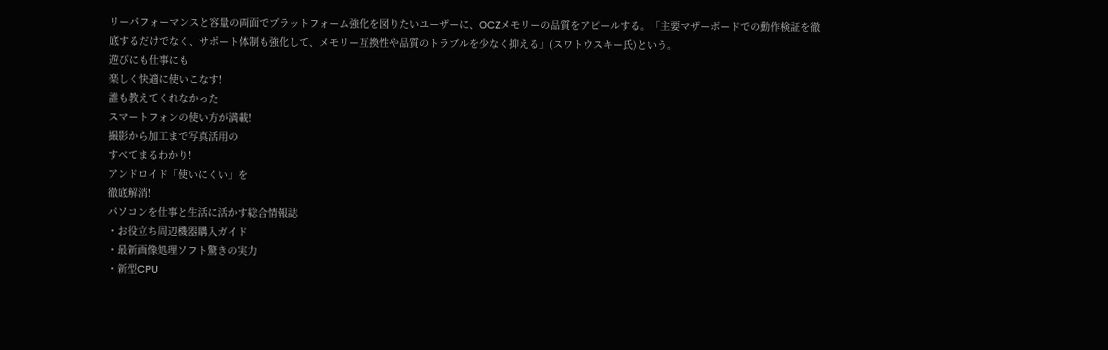リーパフォーマンスと容量の両面でプラットフォーム強化を図りたいユーザーに、OCZメモリーの品質をアピールする。「主要マザーボードでの動作検証を徹底するだけでなく、サポート体制も強化して、メモリー互換性や品質のトラブルを少なく抑える」(スワトウスキー氏)という。
遊びにも仕事にも
楽しく快適に使いこなす!
誰も教えてくれなかった
スマートフォンの使い方が満載!
撮影から加工まで写真活用の
すべてまるわかり!
アンドロイド「使いにくい」を
徹底解消!
パソコンを仕事と生活に活かす総合情報誌
・お役立ち周辺機器購入ガイド
・最新画像処理ソフト驚きの実力
・新型CPU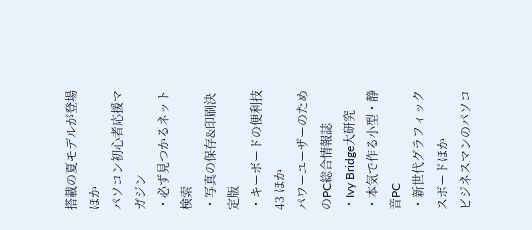搭載の夏モデルが登場ほか
パソコン初心者応援マガジン
・必ず見つかるネット検索
・写真の保存&印刷決定版
・キーボードの便利技43 ほか
パワーユーザーのためのPC総合情報誌
・Ivy Bridge大研究
・本気で作る小型・静音PC
・新世代グラフィックスボードほか
ビジネスマンのパソコ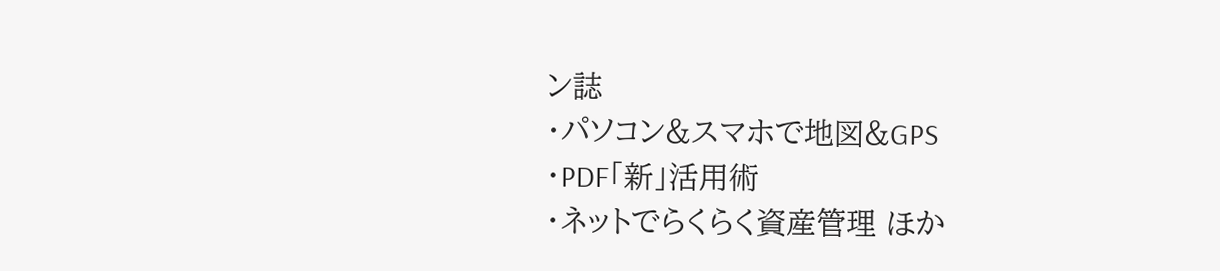ン誌
・パソコン&スマホで地図&GPS
・PDF「新」活用術
・ネットでらくらく資産管理 ほか